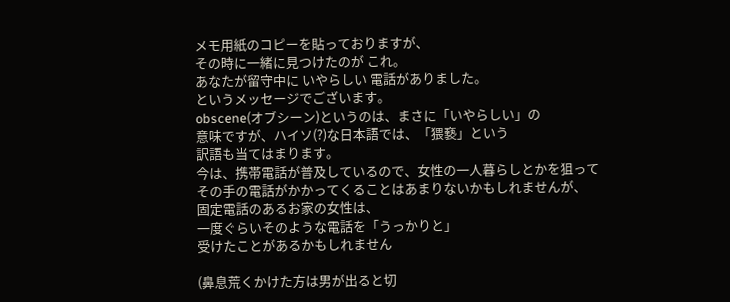メモ用紙のコピーを貼っておりますが、
その時に一緒に見つけたのが これ。
あなたが留守中に いやらしい 電話がありました。
というメッセージでございます。
obscene(オブシーン)というのは、まさに「いやらしい」の
意味ですが、ハイソ(?)な日本語では、「猥褻」という
訳語も当てはまります。
今は、携帯電話が普及しているので、女性の一人暮らしとかを狙って
その手の電話がかかってくることはあまりないかもしれませんが、
固定電話のあるお家の女性は、
一度ぐらいそのような電話を「うっかりと」
受けたことがあるかもしれません

(鼻息荒くかけた方は男が出ると切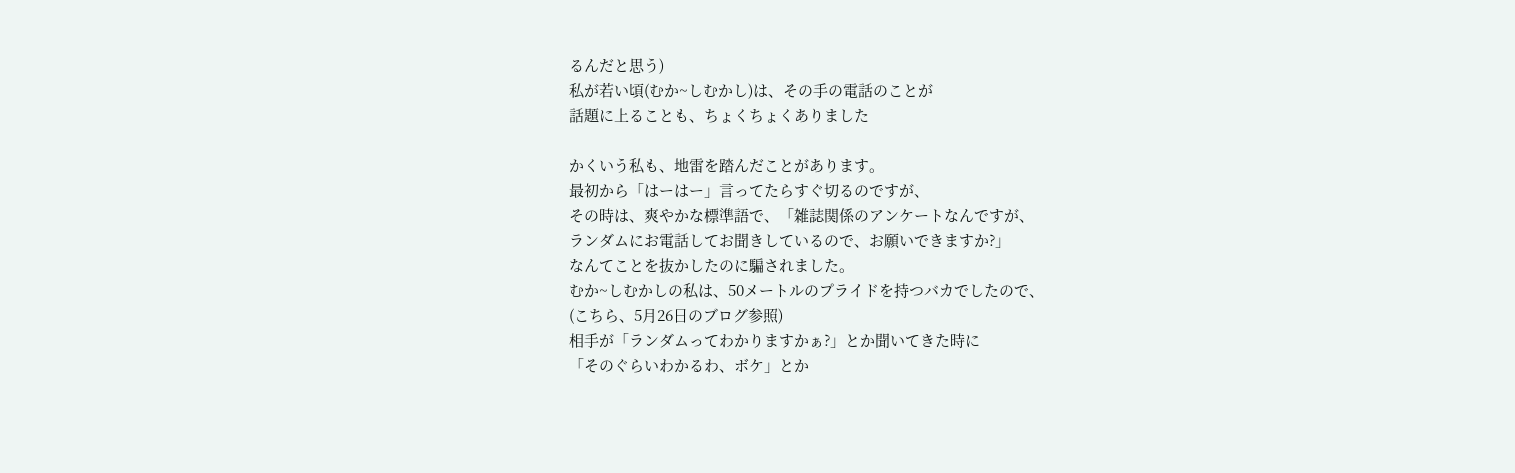るんだと思う)
私が若い頃(むか~しむかし)は、その手の電話のことが
話題に上ることも、ちょくちょくありました

かくいう私も、地雷を踏んだことがあります。
最初から「はーはー」言ってたらすぐ切るのですが、
その時は、爽やかな標準語で、「雑誌関係のアンケートなんですが、
ランダムにお電話してお聞きしているので、お願いできますか?」
なんてことを抜かしたのに騙されました。
むか~しむかしの私は、50メートルのプライドを持つバカでしたので、
(こちら、5月26日のブログ参照)
相手が「ランダムってわかりますかぁ?」とか聞いてきた時に
「そのぐらいわかるわ、ボケ」とか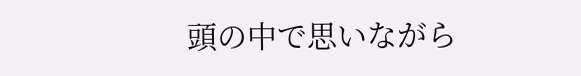頭の中で思いながら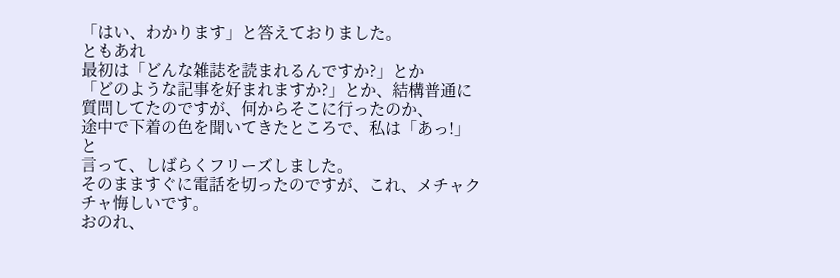「はい、わかります」と答えておりました。
ともあれ
最初は「どんな雑誌を読まれるんですか?」とか
「どのような記事を好まれますか?」とか、結構普通に
質問してたのですが、何からそこに行ったのか、
途中で下着の色を聞いてきたところで、私は「あっ!」と
言って、しばらくフリーズしました。
そのまますぐに電話を切ったのですが、これ、メチャクチャ悔しいです。
おのれ、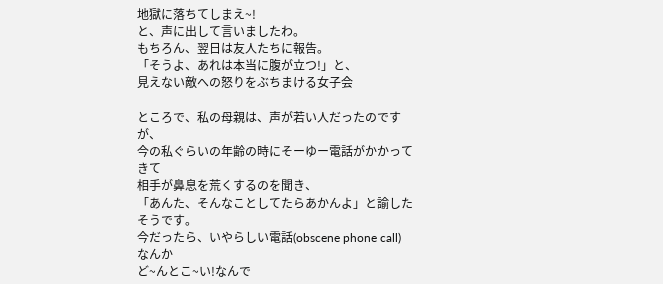地獄に落ちてしまえ~!
と、声に出して言いましたわ。
もちろん、翌日は友人たちに報告。
「そうよ、あれは本当に腹が立つ!」と、
見えない敵への怒りをぶちまける女子会

ところで、私の母親は、声が若い人だったのですが、
今の私ぐらいの年齢の時にそーゆー電話がかかってきて
相手が鼻息を荒くするのを聞き、
「あんた、そんなことしてたらあかんよ」と諭したそうです。
今だったら、いやらしい電話(obscene phone call) なんか
ど~んとこ~い!なんで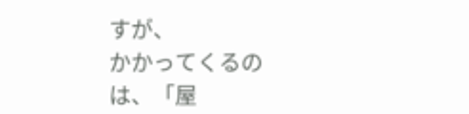すが、
かかってくるのは、「屋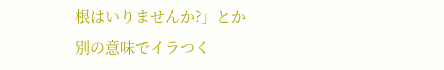根はいりませんか?」とか
別の意味でイラつく